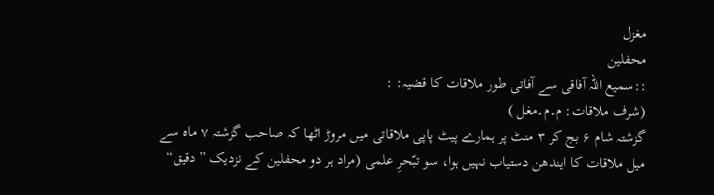مغزل
محفلین
::سمیع اللہ آفاقی سے آفاتی طور ملاقات کا قضیہ: :
(شرف ملاقات: م۔م۔مغل )
گزشتہ شام ۶ بج کر ۳ منٹ پر ہمارے پیٹ پاپی ملاقاتی میں مروڑ اٹھا کہ صاحب گزشتہ ۷ ماہ سے میل ملاقات کا ایندھن دستیاب نہیں ہوا، سو تبّحرِ علمی (مراد ہر دو محفلین کے نزدیک ”دقیق“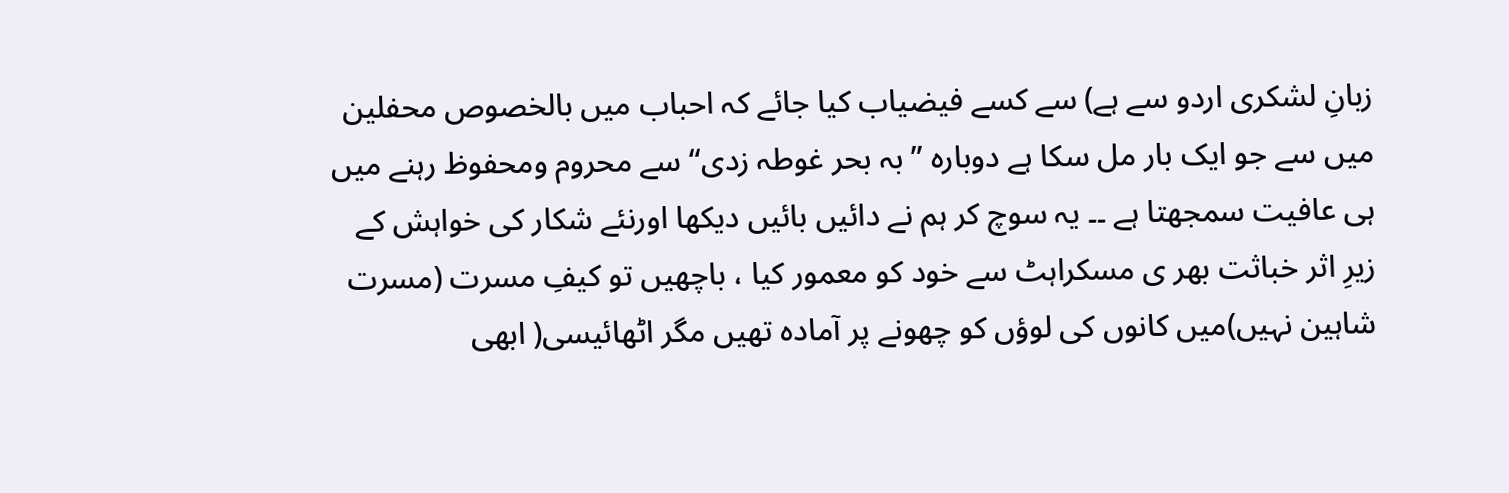زبانِ لشکری اردو سے ہے) سے کسے فیضیاب کیا جائے کہ احباب میں بالخصوص محفلین میں سے جو ایک بار مل سکا ہے دوبارہ ” بہ بحر غوطہ زدی“ سے محروم ومحفوظ رہنے میں ہی عافیت سمجھتا ہے ۔۔ یہ سوچ کر ہم نے دائیں بائیں دیکھا اورنئے شکار کی خواہش کے زیرِ اثر خباثت بھر ی مسکراہٹ سے خود کو معمور کیا ، باچھیں تو کیفِ مسرت (مسرت شاہین نہیں)میں کانوں کی لوؤں کو چھونے پر آمادہ تھیں مگر اٹھائیسی( ابھی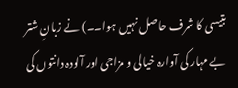بتیسی کا شرف حاصل نہیں ہوا۔۔) نے زبانِ شتر بے مہار کی آوارہ خیالی و مزاجی اور آلودہ دانتوں کی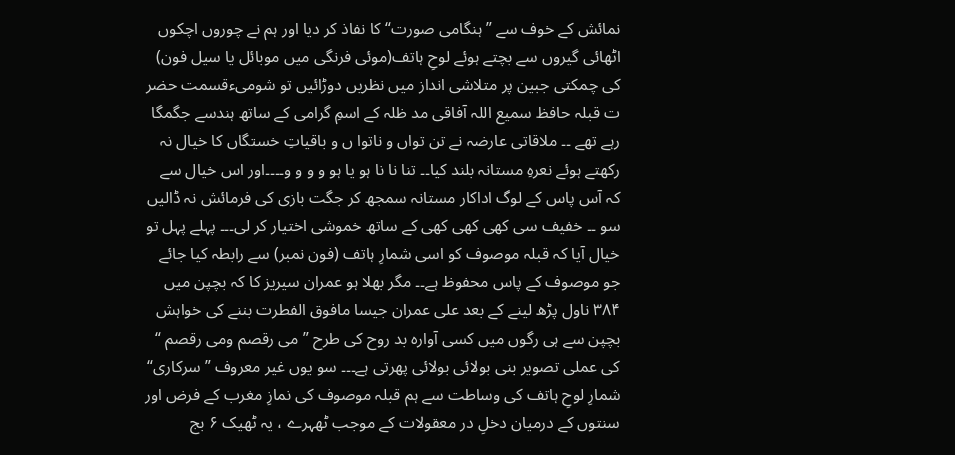نمائش کے خوف سے ”ہنگامی صورت“ کا نفاذ کر دیا اور ہم نے چوروں اچکوں اٹھائی گیروں سے بچتے ہوئے لوحِ ہاتف(موئی فرنگی میں موبائل یا سیل فون) کی چمکتی جبین پر متلاشی انداز میں نظریں دوڑائیں تو شومیءقسمت حضر ت قبلہ حافظ سمیع اللہ آفاقی مد ظلہ کے اسمِ گرامی کے ساتھ ہندسے جگمگا رہے تھے ۔۔ ملاقاتی عارضہ نے تن تواں و ناتوا ں و باقیاتِ خستگاں کا خیال نہ رکھتے ہوئے نعرہِ مستانہ بلند کیا۔۔ تنا نا نا ہو یا ہو و و و و۔۔۔۔اور اس خیال سے کہ آس پاس کے لوگ اداکار مستانہ سمجھ کر جگت بازی کی فرمائش نہ ڈالیں سو ۔۔ خفیف سی کھی کھی کھی کے ساتھ خموشی اختیار کر لی۔۔۔ پہلے پہل تو خیال آیا کہ قبلہ موصوف کو اسی شمارِ ہاتف (فون نمبر) سے رابطہ کیا جائے جو موصوف کے پاس محفوظ ہے۔۔ مگر بھلا ہو عمران سیریز کا کہ بچپن میں ۳۸۴ ناول پڑھ لینے کے بعد علی عمران جیسا مافوق الفطرت بننے کی خواہش بچپن سے ہی رگوں میں کسی آوارہ بد روح کی طرح ”می رقصم ومی رقصم “ کی عملی تصویر بنی بولائی بولائی پھرتی ہے۔۔۔ سو یوں غیر معروف ”سرکاری“ شمارِ لوحِ ہاتف کی وساطت سے ہم قبلہ موصوف کی نمازِ مغرب کے فرض اور سنتوں کے درمیان دخلِ در معقولات کے موجب ٹھہرے ، یہ ٹھیک ۶ بج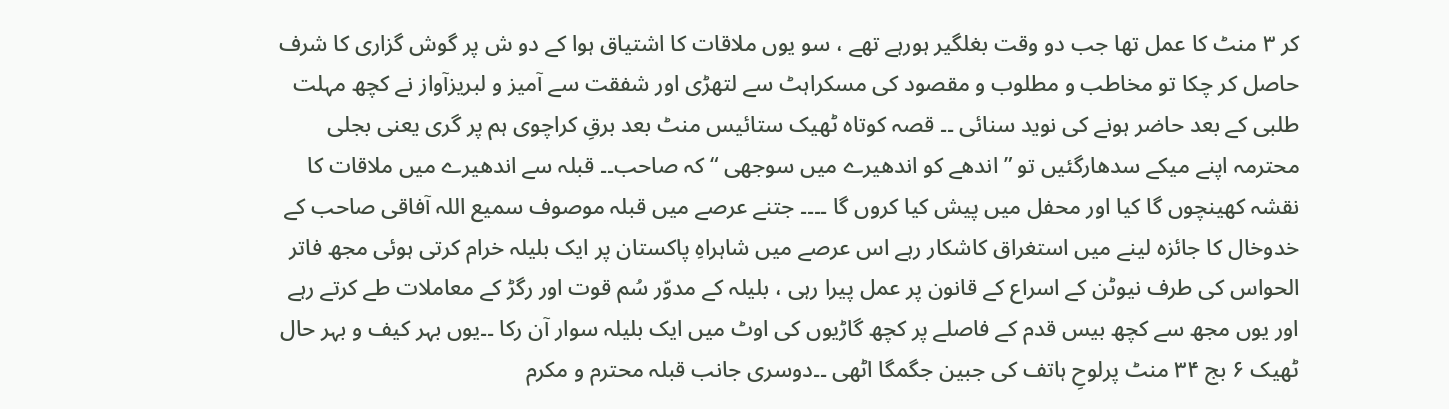کر ۳ منٹ کا عمل تھا جب دو وقت بغلگیر ہورہے تھے ، سو یوں ملاقات کا اشتیاق ہوا کے دو ش پر گوش گزاری کا شرف حاصل کر چکا تو مخاطب و مطلوب و مقصود کی مسکراہٹ سے لتھڑی اور شفقت سے آمیز و لبریزآواز نے کچھ مہلت طلبی کے بعد حاضر ہونے کی نوید سنائی ۔۔ قصہ کوتاہ ٹھیک ستائیس منٹ بعد برقِ کراچوی ہم پر گری یعنی بجلی محترمہ اپنے میکے سدھارگئیں تو ” اندھے کو اندھیرے میں سوجھی “ کہ صاحب۔۔ قبلہ سے اندھیرے میں ملاقات کا نقشہ کھینچوں گا کیا اور محفل میں پیش کیا کروں گا ۔۔۔۔ جتنے عرصے میں قبلہ موصوف سمیع اللہ آفاقی صاحب کے خدوخال کا جائزہ لینے میں استغراق کاشکار رہے اس عرصے میں شاہراہِ پاکستان پر ایک بلیلہ خرام کرتی ہوئی مجھ فاتر الحواس کی طرف نیوٹن کے اسراع کے قانون پر عمل پیرا رہی ، بلیلہ کے مدوّر سُم قوت اور رگڑ کے معاملات طے کرتے رہے اور یوں مجھ سے کچھ بیس قدم کے فاصلے پر کچھ گاڑیوں کی اوٹ میں ایک بلیلہ سوار آن رکا ۔۔یوں بہر کیف و بہر حال ٹھیک ۶ بج ۳۴ منٹ پرلوحِ ہاتف کی جبین جگمگا اٹھی ۔۔دوسری جانب قبلہ محترم و مکرم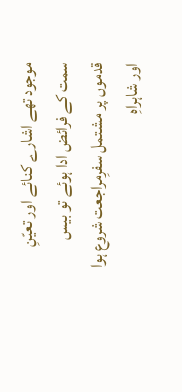موجود تھے اشارے کنائے اور تعیّنِ سمت کے فرائض ادا ہوئے تو بیس قدموں پر مشتمل سفرِمراجعت شروع ہوا اور شاہراہِ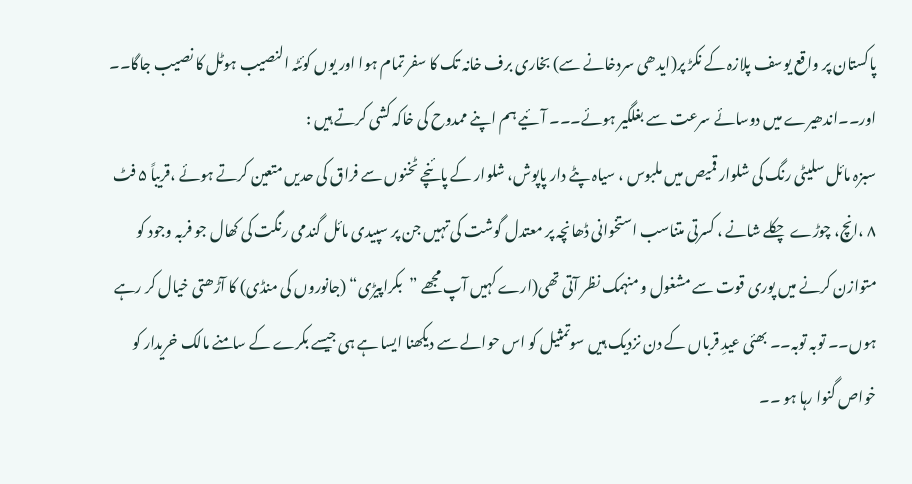پاکستان پر واقع یوسف پلازہ کے نکڑ پر(ایدھی سردخانے سے) بخاری برف خانہ تک کا سفر تمام ہوا اور یوں کوئٹہ النصیب ہوٹل کا نصیب جاگا۔۔ اور۔۔اندھیرے میں دوسائے سرعت سے بغلگیر ہوئے۔۔۔ آئیے ہم اپنے ممدوح کی خاکہ کشی کرتے ہیں :
سبزہ مائل سلیٹی رنگ کی شلوار قمیص میں ملبوس ، سیاہ پٹے دار پاپوش، شلوار کے پائنچے ٹخنوں سے فراق کی حدیں متعین کرتے ہوئے ،قریباً ۵ فٹ ۸ ،انچ، چوڑے چکلے شانے ، کسرتی متناسب استخوانی ڈھانچہ پر معتدل گوشت کی تہیں جن پر سپیدی مائل گندمی رنگت کی کھال جو فربہ وجود کو متوازن کرنے میں پوری قوت سے مشغول و منہمک نظر آتی تھی(ارے کہیں آپ مجھے ”بکراپیڑی“ (جانوروں کی منڈی) کا آڑھتی خیال کر رہے ہوں۔۔ توبہ توبہ۔۔ بھئی عیدِ قرباں کے دن نزدیک ہیں سوتمثیل کو اس حوالے سے دیکھنا ایسا ہے ہی جیسے بکرے کے سامنے مالک خریدار کو خواص گنوا رہا ہو ۔۔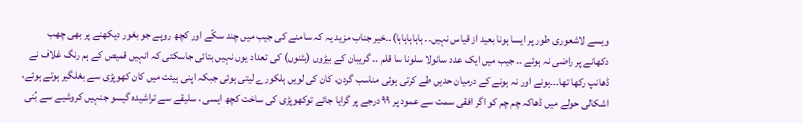ویسے لاشعوری طور پر ایسا ہونا بعید از قیاس نہیں۔۔ ہاہاہاہاہا)۔۔خیر جناب مزید یہ کہ سامنے کی جیب میں چند سکّے اور کچھ روپے جو بغور دیکھنے پر بھی چھب دکھانے پر راضی نہ ہوئے ۔۔ جیب میں ایک عدد سانولا سلونا سا قلم ۔۔ گریبان کے بیڑوں (بٹنوں) کی تعداد یوں نہیں بتائی جاسکتی کہ انہیں قمیص کے ہم رنگ غلاف نے ڈھانپ رکھا تھا۔۔۔ہونے اور نہ ہونے کے درمیان حدیں طے کرتی ہوئی مناسب گردن، کان کی لویں ہلکورے لیتی ہوئی جبکہ اپنی ہیئت میں کان کھوپڑی سے بغلگیر ہوتے ہوئے، اشکالی حولے میں ڈھاکہ چم چم کو اگر افقی سمت سے عمود پر ۹۹ درجے پر گرایا جائے توکھوپڑی کی ساخت کچھ ایسی ، سلیقے سے تراشیدہ گیسو جنہیں کروشیے سے بُنی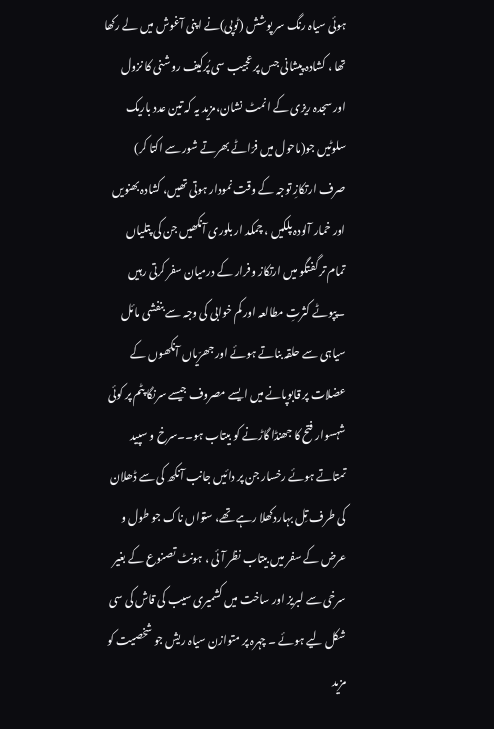ہوئی سیاہ رنگ سر پوشش (ٹوپی)نے اپنی آغوش میں لے رکھا تھا ، کشادہ پیشانی جس پر عجیب سی پُرکیف روشنی کا نزول اور سجدہ ریزی کے انمٹ نشان،مزید یہ کہ تین عدد باریک سلوٹیں جو(ماحول میں فرّاٹے بھرتے شور سے اکتا کر) صرف ارتکازِ توجہ کے وقت نمودار ہوتی تھیں، کشادہ بھنویں اور خمار آلودہ پلکیں ، چمکد ار بلوری آنکھیں جن کی پتلیاں تمام تر گفتگو میں ارتکاز وفرار کے درمیان سفر کرتی رہیں ۔پپوٹے کثرتِ مطالعہ اور کم خوابی کی وجہ سے بنفشی مائل سیاہی سے حلقہ بناتے ہوئے اور جھرّیاں آنکھوں کے عضلات پر قابوپانے میں ایسے مصروف جیسے سرنگا پٹم پر کوئی شہسوار فتح کا جھنڈا گاڑنے کو بیتاب ہو۔۔سرخ و سپید تمتاتے ہوئے رخسار جن پر دائیں جانب آنکھ کی سے ڈھلان کی طرف تِل بہاردکھلا رہے تھے، ستواں ناک جو طول و عرض کے سفر میں بیتاب نظر آئی ، ہونٹ تصنوع کے بغیر سرخی سے لبریز اور ساخت میں کشمیری سیب کی قاش کی سی شکل لیے ہوئے ۔ چہرہ پر متوازن سیاہ ریش جو شخصیت کو مزید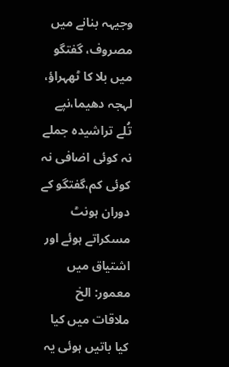وجیہہ بنانے میں مصروف، گفتگو میں بلا کا ٹھہراؤ، لہجہ دھیما،نپے تُلے تراشیدہ جملے نہ کوئی اضافی نہ کوئی کم،گفتگو کے دوران ہونٹ مسکراتے ہوئے اور اشتیاق میں معمور: الخ
ملاقات میں کیا کیا باتیں ہوئی یہ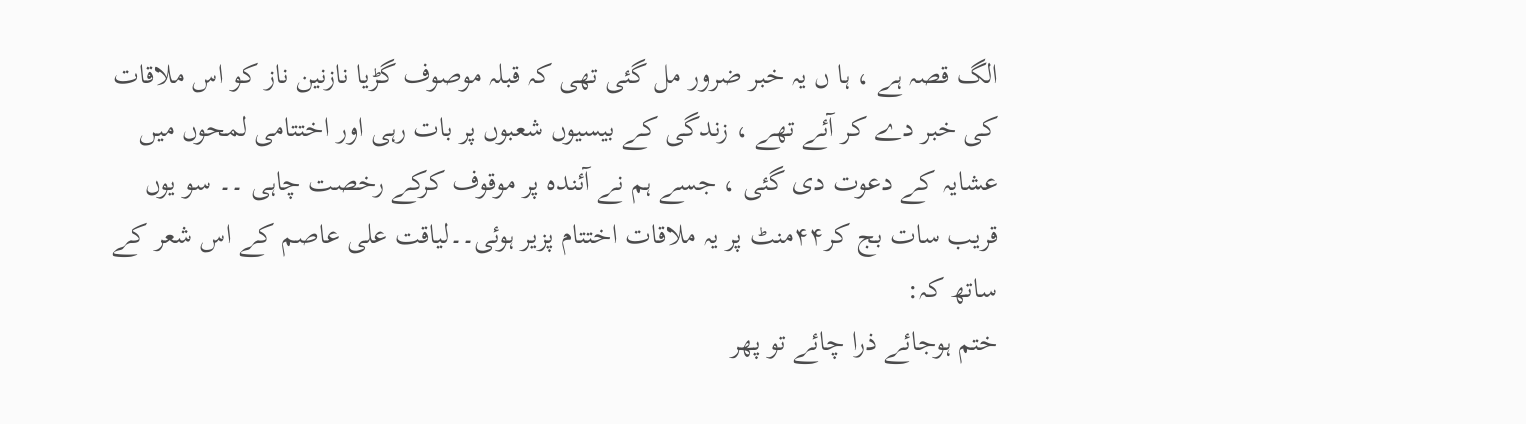الگ قصہ ہے ، ہا ں یہ خبر ضرور مل گئی تھی کہ قبلہ موصوف گڑیا نازنین ناز کو اس ملاقات کی خبر دے کر آئے تھے ، زندگی کے بیسیوں شعبوں پر بات رہی اور اختتامی لمحوں میں عشایہ کے دعوت دی گئی ، جسے ہم نے آئندہ پر موقوف کرکے رخصت چاہی ۔۔ سو یوں قریب سات بج کر۴۴منٹ پر یہ ملاقات اختتام پزیر ہوئی۔۔لیاقت علی عاصم کے اس شعر کے ساتھ کہ:
ختم ہوجائے ذرا چائے تو پھر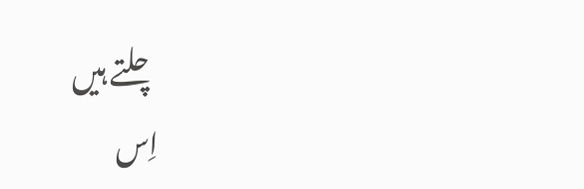چلتے ہیں
اِس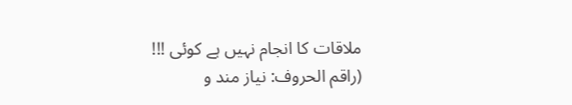ملاقات کا انجام نہیں ہے کوئی !!!
(راقم الحروف: نیاز مند و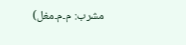مشرب: م۔م۔مغل)